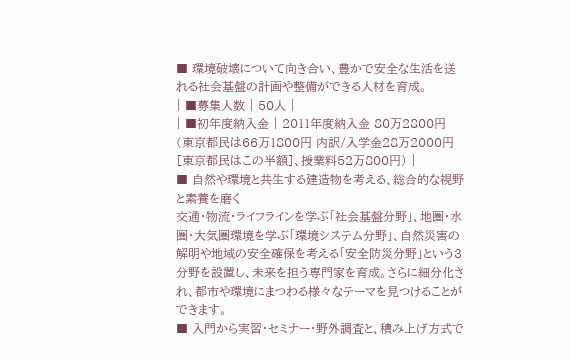■ 環境破壊について向き合い、豊かで安全な生活を送れる社会基盤の計画や整備ができる人材を育成。
| ■募集人数 | 50人 |
| ■初年度納入金 | 2011年度納入金 80万2800円 (東京都民は66万1800円 内訳/入学金28万2000円 [東京都民はこの半額]、授業料52万800円) |
■ 自然や環境と共生する建造物を考える、総合的な視野と素養を磨く
交通・物流・ライフラインを学ぶ「社会基盤分野」、地圏・水圏・大気圏環境を学ぶ「環境システム分野」、自然災害の解明や地域の安全確保を考える「安全防災分野」という3分野を設置し、未来を担う専門家を育成。さらに細分化され、都市や環境にまつわる様々なテーマを見つけることができます。
■ 入門から実習・セミナー・野外調査と、積み上げ方式で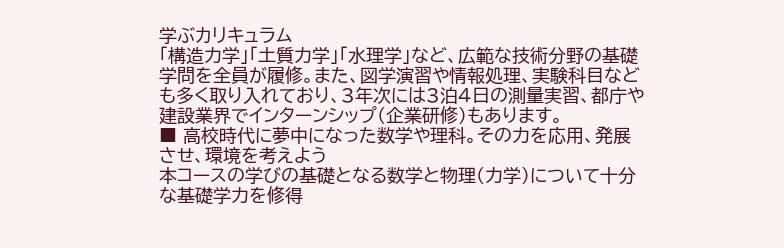学ぶカリキュラム
「構造力学」「土質力学」「水理学」など、広範な技術分野の基礎学問を全員が履修。また、図学演習や情報処理、実験科目なども多く取り入れており、3年次には3泊4日の測量実習、都庁や建設業界でインターンシップ(企業研修)もあります。
■ 高校時代に夢中になった数学や理科。その力を応用、発展させ、環境を考えよう
本コースの学びの基礎となる数学と物理(力学)について十分な基礎学力を修得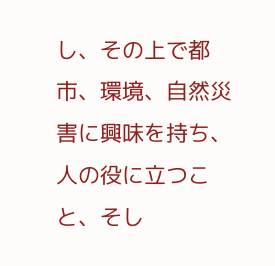し、その上で都市、環境、自然災害に興味を持ち、人の役に立つこと、そし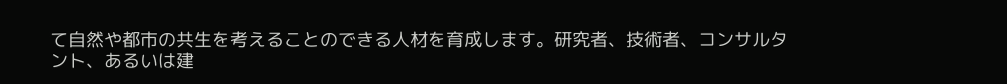て自然や都市の共生を考えることのできる人材を育成します。研究者、技術者、コンサルタント、あるいは建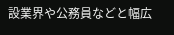設業界や公務員などと幅広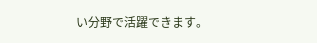い分野で活躍できます。